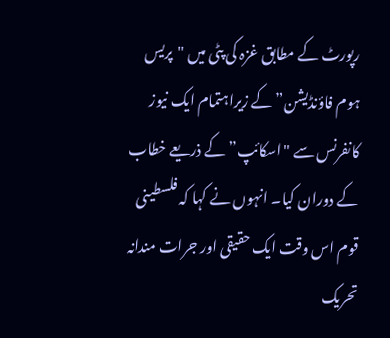رپورٹ کے مطابق غزہ کی پٹی میں "پریس ہوم فاؤنڈیشن” کے زیراہتمام ایک نیوز کانفرنس سے "اسکائپ” کے ذریعے خطاب کے دوران کیا۔ انہوں نے کہا کہ فلسطینی قوم اس وقت ایک حقیقی اور جرات مندانہ تحریک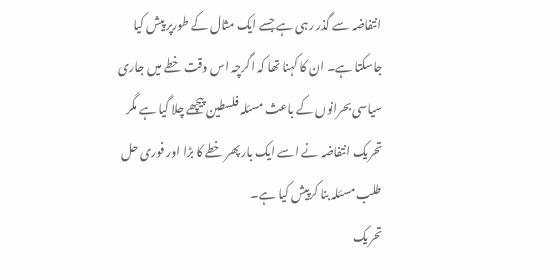انتفاضہ سے گذر رہی ہے جسے ایک مثال کے طورپر پیش کیا جاسکتا ہے۔ ان کا کہنا تھا کہ اگرچہ اس وقت خطے میں جاری سیاسی بحرانوں کے باعث مسئلہ فلسطین پیچھے چلا گیا ہے مگر تحریک انتفاضہ نے اسے ایک بار پھر خطے کا بڑا اور فوری حل طلب مسئلہ بنا کرپیش کیا ہے۔
تحریک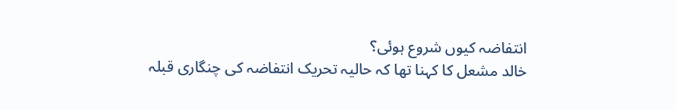انتفاضہ کیوں شروع ہوئی؟
خالد مشعل کا کہنا تھا کہ حالیہ تحریک انتفاضہ کی چنگاری قبلہ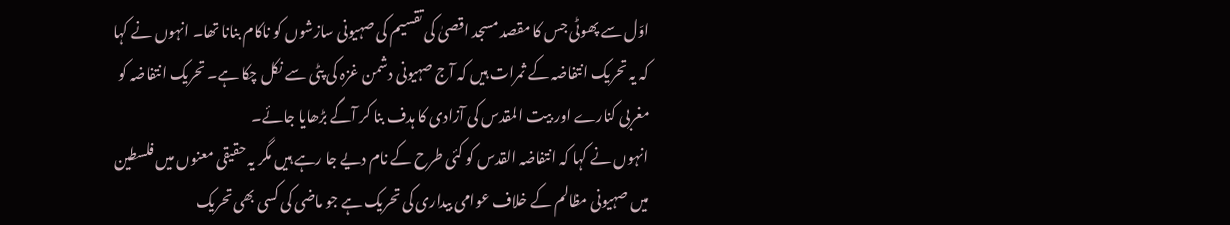اوّل سے پھوٹی جس کا مقصد مسجد اقصیٰ کی تقسیم کی صہیونی سازشوں کو ناکام بنانا تھا۔ انہوں نے کہا کہ یہ تحریک انتفاضہ کے ثمرات ہیں کہ آج صہیونی دشمن غزہ کی پٹی سے نکل چکا ہے۔ تحریک انتفاضہ کو مغربی کنارے اور بیت المقدس کی آزادی کا ہدف بنا کر آگے بڑھایا جائے۔
انہوں نے کہا کہ انتفاضہ القدس کو کئی طرح کے نام دیے جا رہے ہیں مگر یہ حقیقی معنوں میں فلسطین میں صہیونی مظالم کے خلاف عوامی بیداری کی تحریک ہے جو ماضی کی کسی بھی تحریک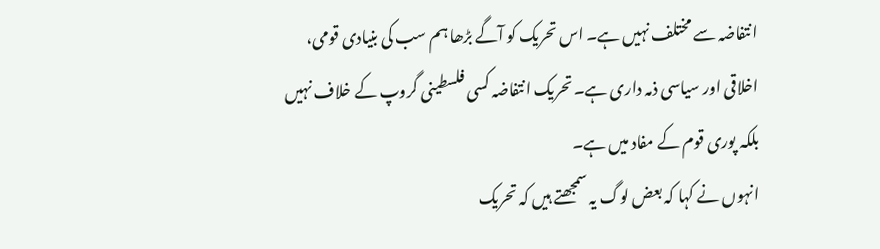انتفاضہ سے مختلف نہیں ہے۔ اس تحریک کو آگے بڑھا ہم سب کی بنیادی قومی، اخلاقی اور سیاسی ذمہ داری ہے۔ تحریک انتفاضہ کسی فلسطینی گروپ کے خلاف نہیں بلکہ پوری قوم کے مفاد میں ہے۔
انہوں نے کہا کہ بعض لوگ یہ سمجھتے ہیں کہ تحریک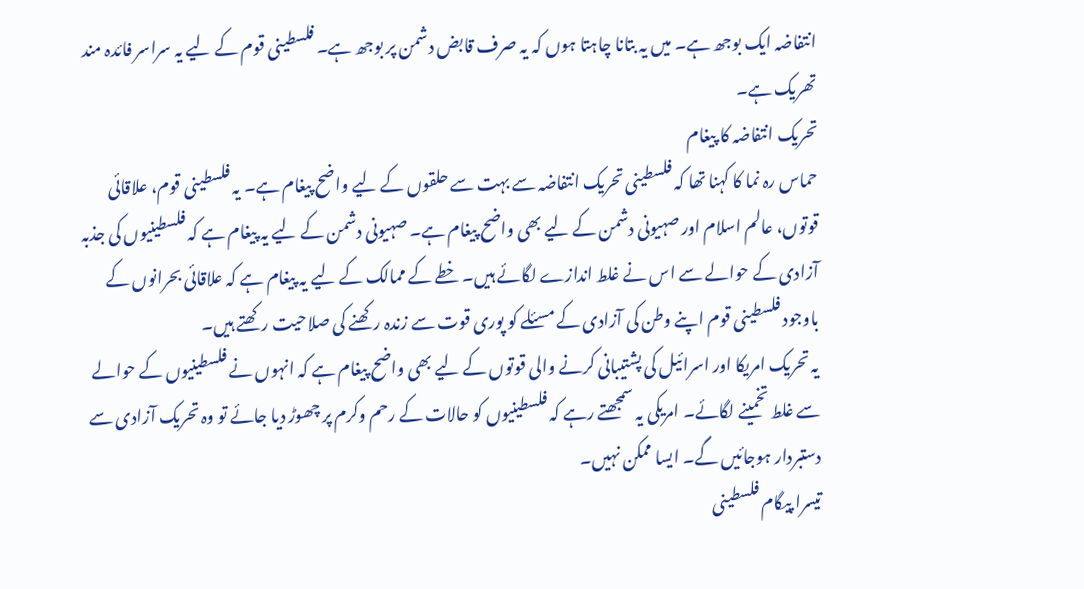انتفاضہ ایک بوجھ ہے۔ میں یہ بتانا چاہتا ہوں کہ یہ صرف قابض دشمن پر بوجھ ہے۔ فلسطینی قوم کے لیے یہ سراسر فائدہ مند تھریک ہے۔
تحریک انتفاضہ کا پیغام
حماس رہ نما کا کہنا تھا کہ فلسطینی تحریک انتفاضہ سے بہت سے حلقوں کے لیے واضح پیغام ہے۔ یہ فلسطینی قوم، علاقائی قوتوں، عالم اسلام اور صہیونی دشمن کے لیے بھی واضح پیغام ہے۔ صہیونی دشمن کے لیے یہ پیغام ہے کہ فلسطینیوں کی جذبہ آزادی کے حوالے سے اس نے غلط اندازے لگائے ہیں۔ خطے کے ممالک کے لیے یہ پیغام ہے کہ علاقائی بحرانوں کے باوجود فلسطینی قوم اپنے وطن کی آزادی کے مسئلے کو پوری قوت سے زندہ رکھنے کی صلاحیت رکھتے ہیں۔
یہ تحریک امریکا اور اسرائیل کی پشتیبانی کرنے والی قوتوں کے لیے بھی واضح پیغام ہے کہ انہوں نے فلسطینیوں کے حوالے سے غلط تخمینے لگائے۔ امریکی یہ سمجھتے رہے کہ فلسطینیوں کو حالات کے رحم وکرم پر چھوڑ دیا جائے تو وہ تحریک آزادی سے دستبردار ہوجائیں گے۔ ایسا ممکن نہیں۔
تیسرا پیگام فلسطینی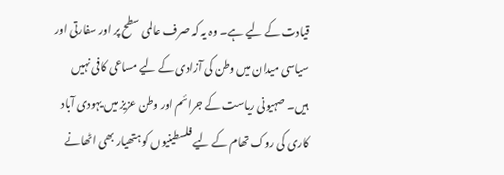قیادت کے لیے ہے۔ وہ یہ کہ صرف عالمی سطح پر اور سفارتی اور سیاسی میدان میں وطن کی آزادی کے لیے مساعی کافی نہیں ہیں۔ صہیونی ریاست کے جرائم اور وطن عزیز میں یہودی آباد کاری کی روک تھام کے لیے فلسطینیوں کو ہتھیار بھی اٹھانے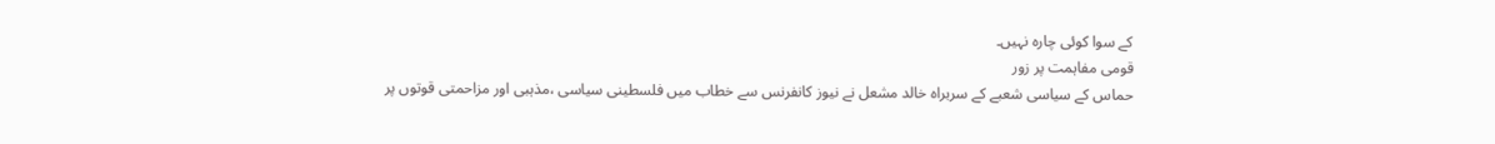کے سوا کوئی چارہ نہیں۔
قومی مفاہمت پر زور
حماس کے سیاسی شعبے کے سربراہ خالد مشعل نے نیوز کانفرنس سے خطاب میں فلسطینی سیاسی ،مذہبی اور مزاحمتی قوتوں پر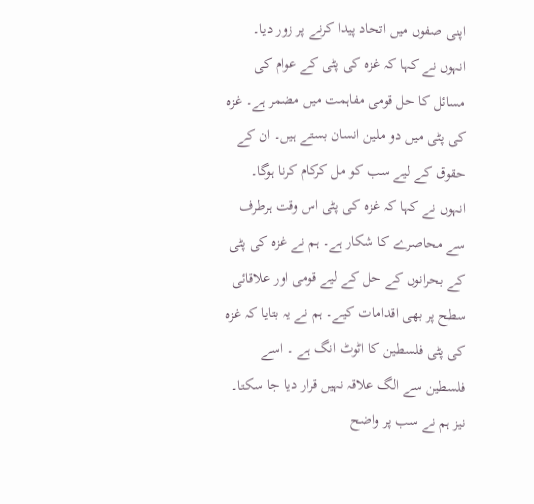اپنی صفوں میں اتحاد پیدا کرنے پر زور دیا۔ انہوں نے کہا کہ غزہ کی پٹی کے عوام کی مسائل کا حل قومی مفاہمت میں مضمر ہے۔ غزہ کی پٹی میں دو ملین انسان بستے ہیں۔ ان کے حقوق کے لیے سب کو مل کرکام کرنا ہوگا۔
انہوں نے کہا کہ غزہ کی پٹی اس وقت ہرطرف سے محاصرے کا شکار ہے۔ ہم نے غزہ کی پٹی کے بحرانوں کے حل کے لیے قومی اور علاقائی سطح پر بھی اقدامات کیے۔ ہم نے یہ بتایا کہ غزہ کی پٹی فلسطین کا اٹوٹ انگ ہے ۔ اسے فلسطین سے الگ علاقہ نہیں قرار دیا جا سکتا۔ نیز ہم نے سب پر واضح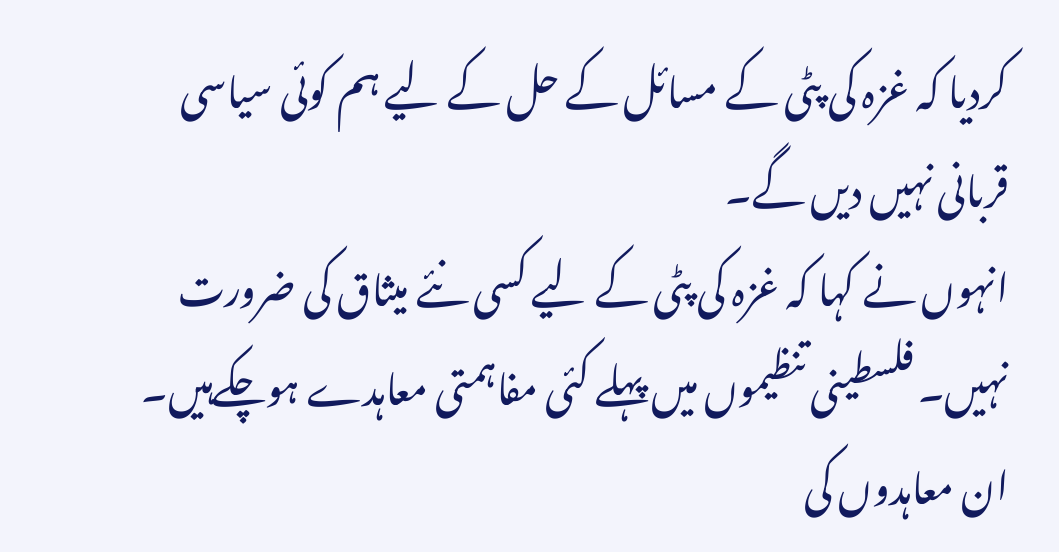کردیا کہ غزہ کی پٹی کے مسائل کے حل کے لیے ہم کوئی سیاسی قربانی نہیں دیں گے۔
انہوں نے کہا کہ غزہ کی پٹی کے لیے کسی نئے میثاق کی ضرورت نہیں۔ فلسطینی تنظیموں میں پہلے کئی مفاہمتی معاہدے ہوچکےہیں۔ ان معاہدوں کی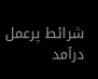شرائط پرعمل درآمد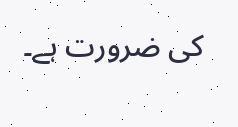کی ضرورت ہے۔